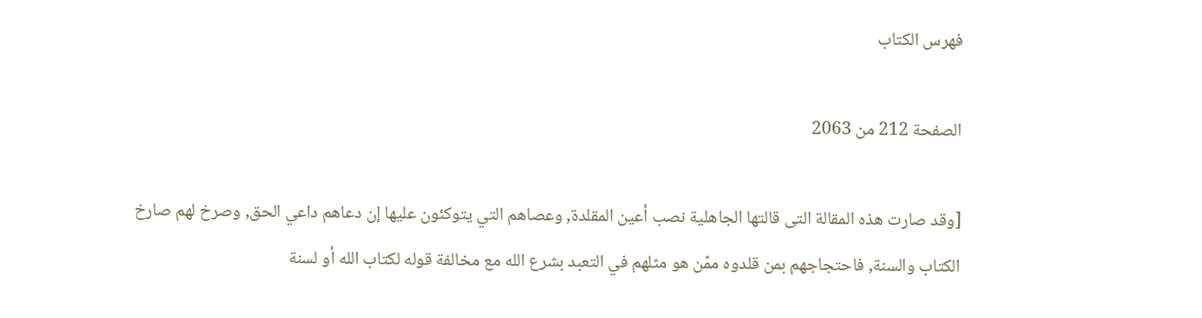فهرس الكتاب

الصفحة 212 من 2063

[وقد صارت هذه المقالة التى قالتها الجاهلية نصب أعين المقلدة, وعصاهم التي يتوكئون عليها إن دعاهم داعي الحق, وصرخ لهم صارخ الكتاب والسنة, فاحتجاجهم بمن قلدوه ممّن هو مثلهم في التعبد بشرع الله مع مخالفة قوله لكتاب الله أو لسنة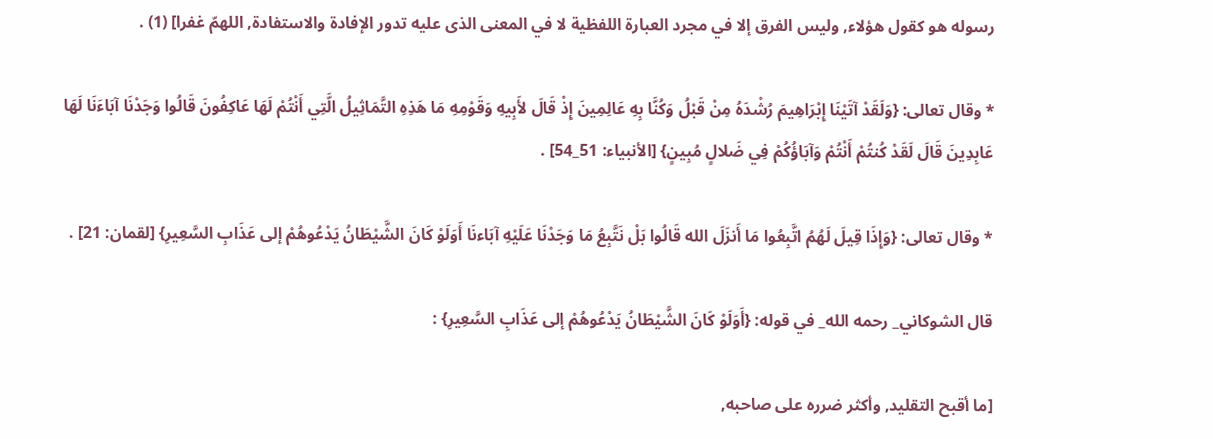رسوله هو كقول هؤلاء, وليس الفرق إلا في مجرد العبارة اللفظية لا في المعنى الذى عليه تدور الإفادة والاستفادة, اللهمّ غفرا] (1) .

* وقال تعالى: {وَلَقَدْ آتَيْنَا إِبْرَاهِيمَ رُشْدَهُ مِنْ قَبْلُ وَكُنَّا بِهِ عَالِمِينَ إِذْ قَالَ لأَبِيهِ وَقَوْمِهِ مَا هَذِهِ التَّمَاثِيلُ الَّتِي أَنْتُمْ لَهَا عَاكِفُونَ قَالُوا وَجَدْنَا آبَاءَنَا لَهَا عَابِدِينَ قَالَ لَقَدْ كُنتُمْ أَنْتُمْ وَآبَاؤُكُمْ فِي ضَلالٍ مُبِينٍ} [الأنبياء: 51_54] .

* وقال تعالى: {وَإِذَا قِيلَ لَهُمُ اتَّبِعُوا مَا أَنزَلَ الله قَالُوا بَلْ نَتَّبِعُ مَا وَجَدْنَا عَلَيْهِ آبَاءنَا أَوَلَوْ كَانَ الشَّيْطَانُ يَدْعُوهُمْ إلى عَذَابِ السَّعِيرِ} [لقمان: 21] .

قال الشوكاني_ رحمه الله_ في قوله: {أَوَلَوْ كَانَ الشَّيْطَانُ يَدْعُوهُمْ إلى عَذَابِ السَّعِيرِ} :

[ما أقبح التقليد, وأكثر ضرره على صاحبه,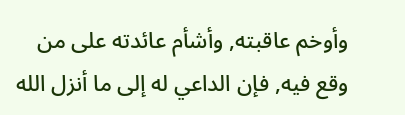وأوخم عاقبته, وأشأم عائدته على من وقع فيه, فإن الداعي له إلى ما أنزل الله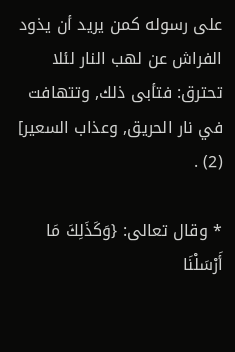على رسوله كمن يريد أن يذود الفراش عن لهب النار لئلا تحترق: فتأبى ذلك, وتتهافت في نار الحريق, وعذاب السعير] (2) .

* وقال تعالى: {وَكَذَلِكَ مَا أَرْسَلْنَا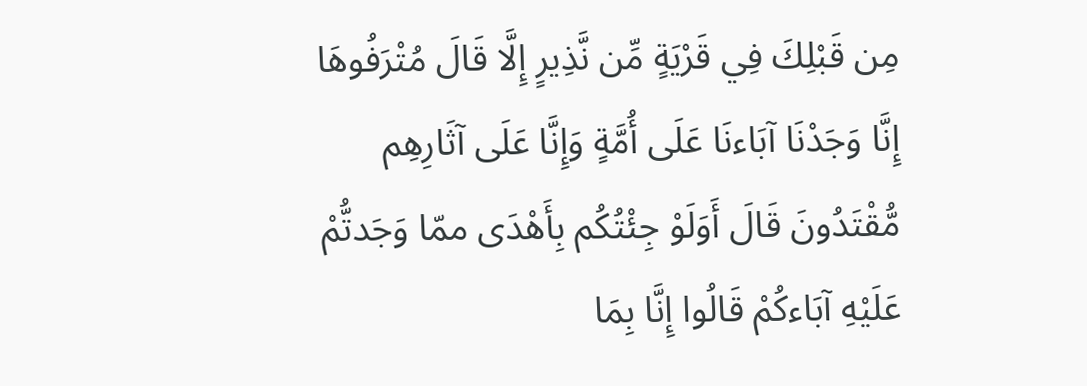مِن قَبْلِكَ فِي قَرْيَةٍ مِّن نَّذِيرٍ إِلَّا قَالَ مُتْرَفُوهَا إِنَّا وَجَدْنَا آبَاءنَا عَلَى أُمَّةٍ وَإِنَّا عَلَى آثَارِهِم مُّقْتَدُونَ قَالَ أَوَلَوْ جِئْتُكُم بِأَهْدَى ممّا وَجَدتُّمْ عَلَيْهِ آبَاءكُمْ قَالُوا إِنَّا بِمَا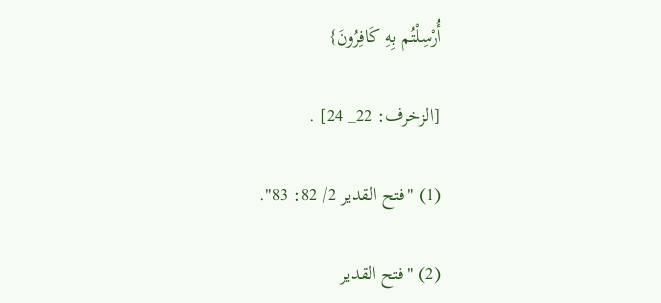أُرْسِلْتُم بِهِ كَافِرُونَ}

[الزخرف: 22_ 24] .

(1) "فتح القدير 2/ 82: 83".

(2) "فتح القدير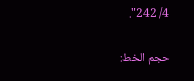4/ 242".

حجم الخط: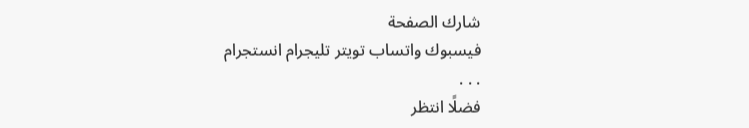شارك الصفحة
فيسبوك واتساب تويتر تليجرام انستجرام
. . .
فضلًا انتظر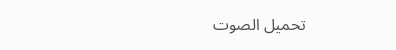تحميل الصوت